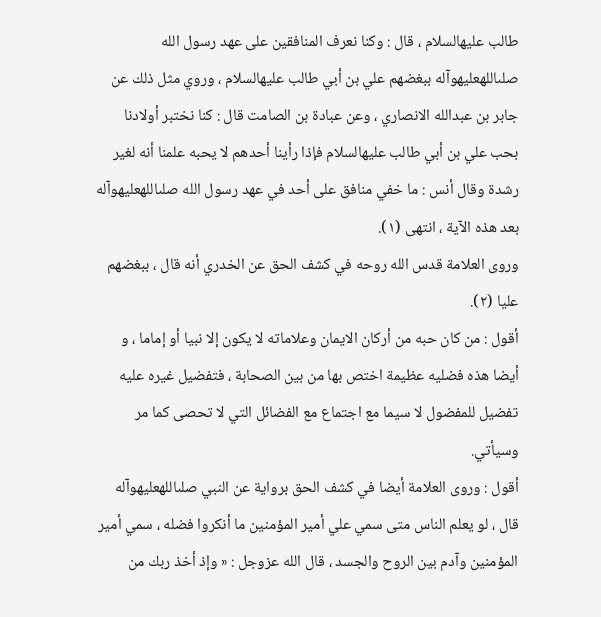طالب عليهالسلام ، قال : وكنا نعرف المنافقين على عهد رسول الله صلىاللهعليهوآله ببغضهم علي بن أبي طالب عليهالسلام ، وروي مثل ذلك عن جابر بن عبدالله الانصاري ، وعن عبادة بن الصامت قال : كنا نختبر أولادنا بحب علي بن أبي طالب عليهالسلام فإذا رأينا أحدهم لا يحبه علمنا أنه لغير رشدة وقال أنس : ما خفي منافق على أحد في عهد رسول الله صلىاللهعليهوآله بعد هذه الآية ، انتهى (١).
وروى العلامة قدس الله روحه في كشف الحق عن الخدري أنه قال ، ببغضهم عليا (٢).
أقول : من كان حبه من أركان الايمان وعلاماته لا يكون إلا نبيا أو إماما ، و أيضا هذه فضليه عظيمة اختص بها من بين الصحابة ، فتفضيل غيره عليه تفضيل للمفضول لا سيما مع اجتماع مع الفضائل التي لا تحصى كما مر وسيأتي.
أقول : وروى العلامة أيضا في كشف الحق برواية عن النبي صلىاللهعليهوآله قال ، لو يعلم الناس متى سمي علي أمير المؤمنين ما أنكروا فضله ، سمي أمير المؤمنين وآدم بين الروح والجسد ، قال الله عزوجل : « وإذ أخذ ربك من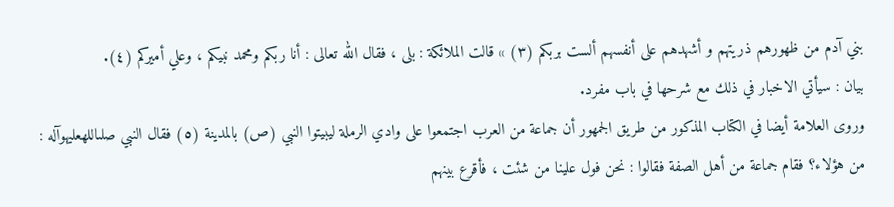بني آدم من ظهورهم ذريتهم و أشهدهم على أنفسهم ألست بربكم (٣) » قالت الملائكة : بلى ، فقال الله تعالى : أنا ربكم ومحمد نبيكم ، وعلي أميركم (٤).
بيان : سيأتي الاخبار في ذلك مع شرحها في باب مفرد.
وروى العلامة أيضا في الكتاب المذكور من طريق الجمهور أن جماعة من العرب اجتمعوا على وادي الرملة ليبيتوا النبي (ص) بالمدينة (٥) فقال النبي صلىاللهعليهوآله : من هؤلاء؟ فقام جماعة من أهل الصفة فقالوا : نحن فول علينا من شئت ، فأقرع بينهم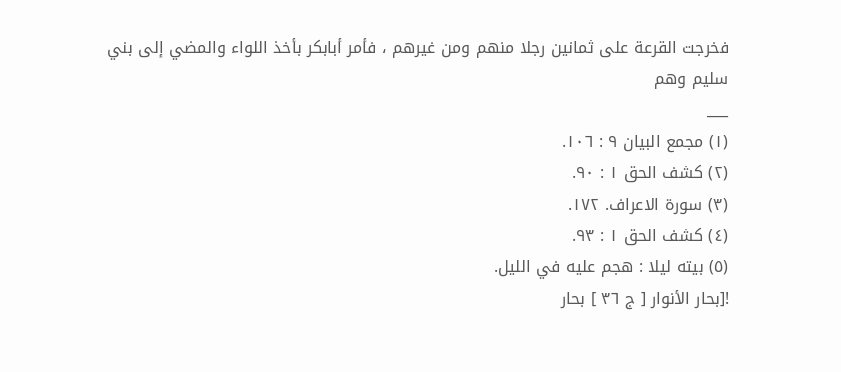فخرجت القرعة على ثمانين رجلا منهم ومن غيرهم ، فأمر أبابكر بأخذ اللواء والمضي إلى بني سليم وهم
___
(١) مجمع البيان ٩ : ١٠٦.
(٢) كشف الحق ١ : ٩٠.
(٣) سورة الاعراف. ١٧٢.
(٤) كشف الحق ١ : ٩٣.
(٥) بيته ليلا : هجم عليه في الليل.
![بحار الأنوار [ ج ٣٦ ] بحار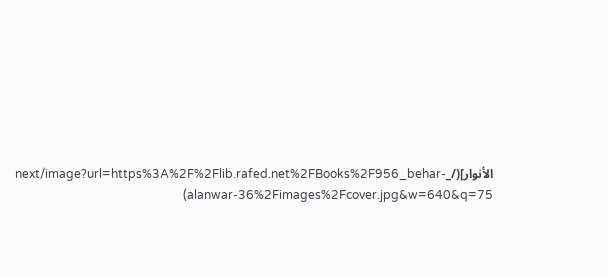الأنوار](/_next/image?url=https%3A%2F%2Flib.rafed.net%2FBooks%2F956_behar-alanwar-36%2Fimages%2Fcover.jpg&w=640&q=75)